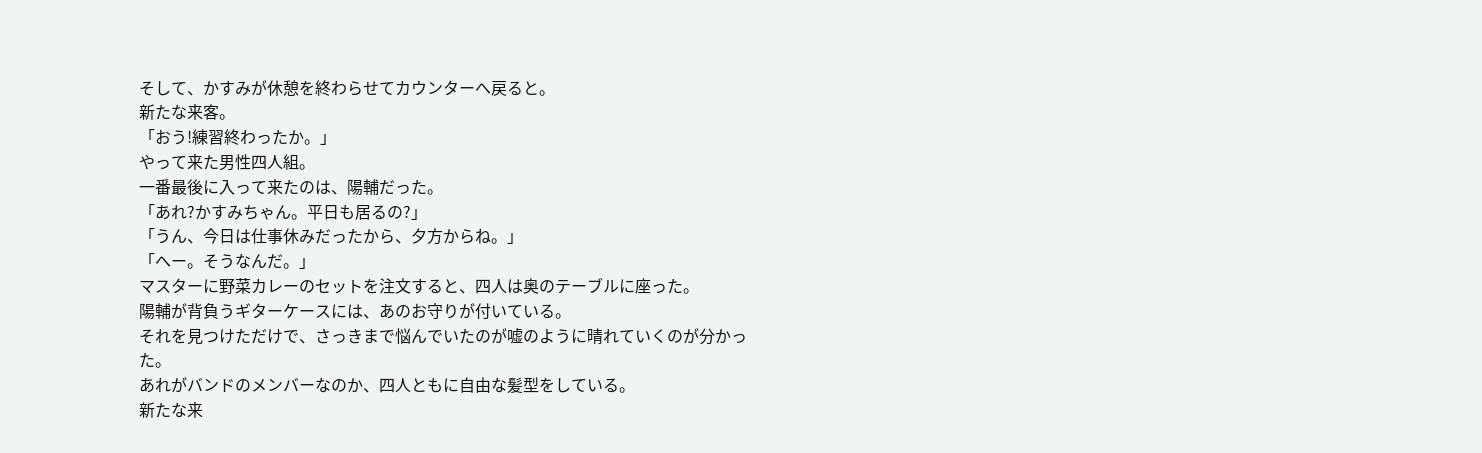そして、かすみが休憩を終わらせてカウンターへ戻ると。
新たな来客。
「おう!練習終わったか。」
やって来た男性四人組。
一番最後に入って来たのは、陽輔だった。
「あれ?かすみちゃん。平日も居るの?」
「うん、今日は仕事休みだったから、夕方からね。」
「へー。そうなんだ。」
マスターに野菜カレーのセットを注文すると、四人は奥のテーブルに座った。
陽輔が背負うギターケースには、あのお守りが付いている。
それを見つけただけで、さっきまで悩んでいたのが嘘のように晴れていくのが分かった。
あれがバンドのメンバーなのか、四人ともに自由な髪型をしている。
新たな来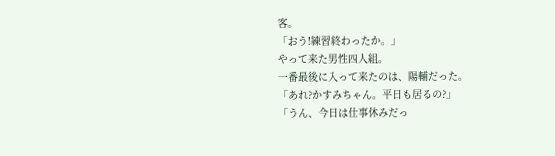客。
「おう!練習終わったか。」
やって来た男性四人組。
一番最後に入って来たのは、陽輔だった。
「あれ?かすみちゃん。平日も居るの?」
「うん、今日は仕事休みだっ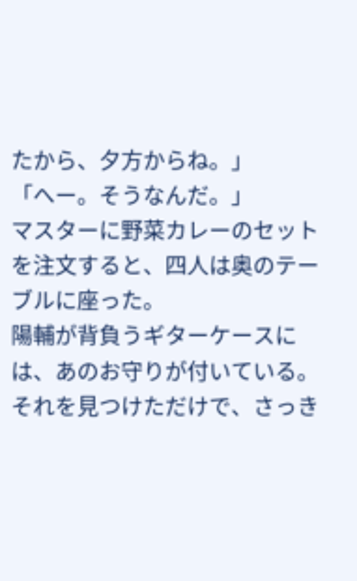たから、夕方からね。」
「へー。そうなんだ。」
マスターに野菜カレーのセットを注文すると、四人は奥のテーブルに座った。
陽輔が背負うギターケースには、あのお守りが付いている。
それを見つけただけで、さっき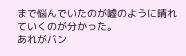まで悩んでいたのが嘘のように晴れていくのが分かった。
あれがバン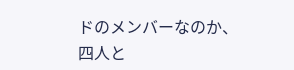ドのメンバーなのか、四人と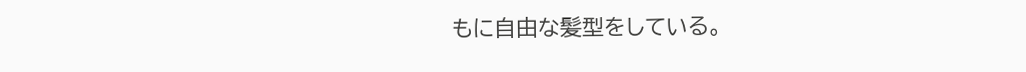もに自由な髪型をしている。